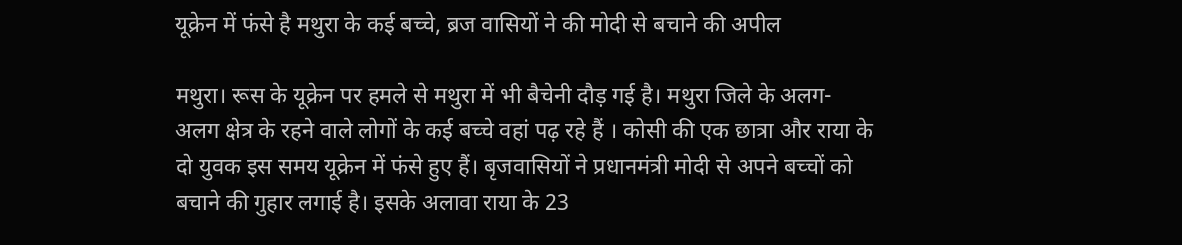यूक्रेन में फंसे है मथुरा के कई बच्चे, ब्रज वासियों ने की मोदी से बचाने की अपील

मथुरा। रूस के यूक्रेन पर हमले से मथुरा में भी बैचेनी दौड़ गई है। मथुरा जिले के अलग-अलग क्षेत्र के रहने वाले लोगों के कई बच्चे वहां पढ़ रहे हैं । कोसी की एक छात्रा और राया के दो युवक इस समय यूक्रेन में फंसे हुए हैं। बृजवासियों ने प्रधानमंत्री मोदी से अपने बच्चों को बचाने की गुहार लगाई है। इसके अलावा राया के 23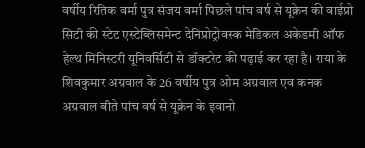वर्षीय रितिक वर्मा पुत्र संजय वर्मा पिछले पांच वर्ष से यूक्रेन की वाईप्रो सिटी की स्टेट एस्टेब्लिसमेन्ट देनिप्रोट्रोवस्क मेडिकल अकेडमी ऑफ हेल्थ मिनिस्टरी यूनिवर्सिटी से डॉक्टरेट की पढ़ाई कर रहा है। राया के शिवकुमार अग्रवाल के 26 वर्षीय पुत्र ओम अग्रवाल एव कनक अग्रवाल बीते पांच वर्ष से यूक्रेन के इवानो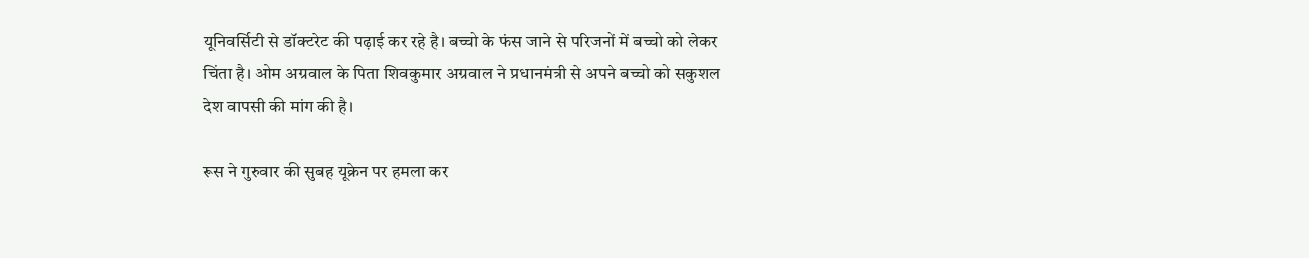यूनिवर्सिटी से डॉक्टरेट की पढ़ाई कर रहे है। बच्चो के फंस जाने से परिजनों में बच्चो को लेकर चिंता है। ओम अग्रवाल के पिता शिवकुमार अग्रवाल ने प्रधानमंत्री से अपने बच्चो को सकुशल देश वापसी की मांग की है।

रूस ने गुरुवार की सुबह यूक्रेन पर हमला कर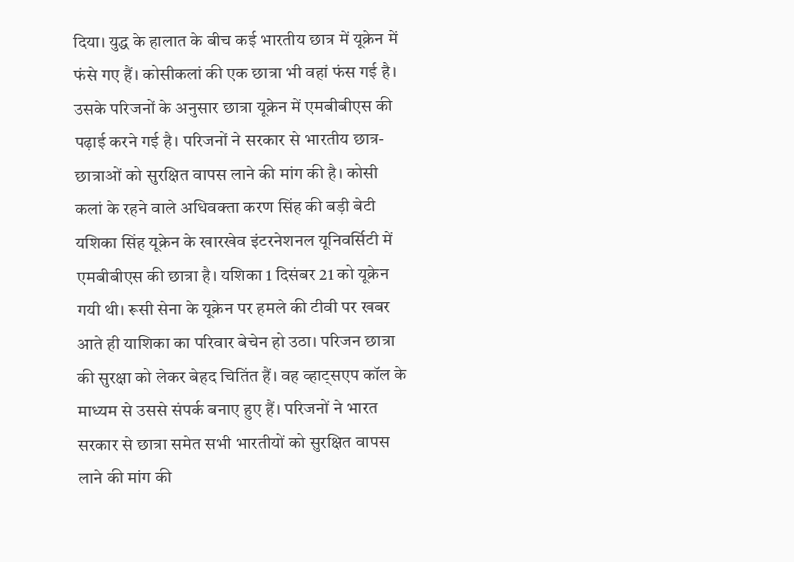दिया। युद्ध के हालात के बीच कई भारतीय छात्र में यूक्रेन में फंसे गए हैं। कोसीकलां की एक छात्रा भी वहां फंस गई है। उसके परिजनों के अनुसार छात्रा यूक्रेन में एमबीबीएस की पढ़ाई करने गई है। परिजनों ने सरकार से भारतीय छात्र-छात्राओं को सुरक्षित वापस लाने की मांग की है। कोसी कलां के रहने वाले अधिवक्ता करण सिंह की बड़ी बेटी यशिका सिंह यूक्रेन के खारखेव इंटरनेशनल यूनिवर्सिटी में एमबीबीएस की छात्रा है। यशिका 1 दिसंबर 21 को यूक्रेन गयी थी। रूसी सेना के यूक्रेन पर हमले की टीवी पर खबर आते ही याशिका का परिवार बेचेन हो उठा। परिजन छात्रा की सुरक्षा को लेकर बेहद चितिंत हैं। वह व्हाट्सएप कॉल के माध्यम से उससे संपर्क बनाए हुए हैं। परिजनों ने भारत सरकार से छात्रा समेत सभी भारतीयों को सुरक्षित वापस लाने की मांग की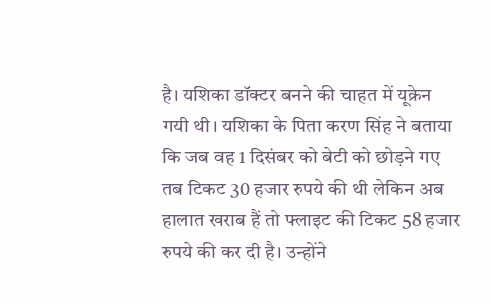है। यशिका डॉक्टर बनने की चाहत में यूक्रेन गयी थी। यशिका के पिता करण सिंह ने बताया कि जब वह 1 दिसंबर को बेटी को छोड़ने गए तब टिकट 30 हजार रुपये की थी लेकिन अब हालात खराब हैं तो फ्लाइट की टिकट 58 हजार रुपये की कर दी है। उन्होंने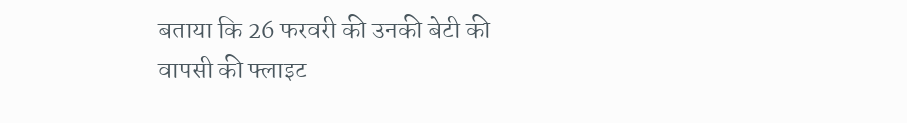बताया कि 26 फरवरी की उनकी बेटी की वापसी की फ्लाइट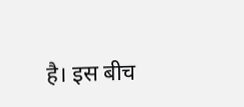है। इस बीच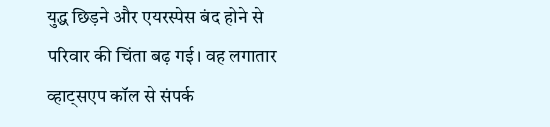युद्ध छिड़ने और एयरस्पेस बंद होने से परिवार की चिंता बढ़ गई। वह लगातार व्हाट्सएप कॉल से संपर्क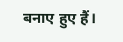बनाए हुए हैं।